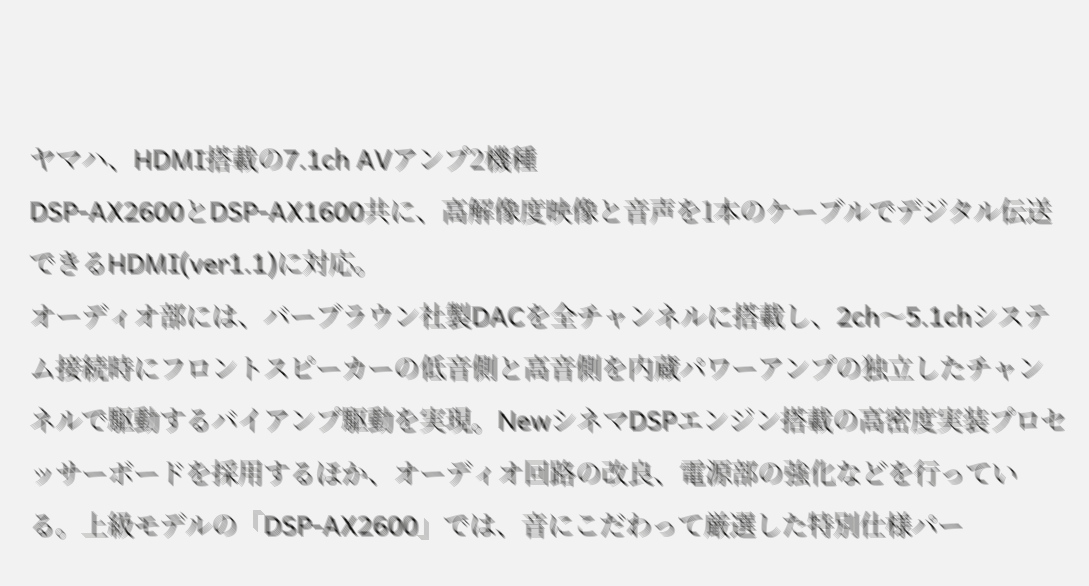ヤマハ、HDMI搭載の7.1ch AVアンプ2機種
DSP-AX2600とDSP-AX1600共に、高解像度映像と音声を1本のケーブルでデジタル伝送できるHDMI(ver1.1)に対応。
オーディオ部には、バーブラウン社製DACを全チャンネルに搭載し、2ch〜5.1chシステム接続時にフロントスピーカーの低音側と高音側を内蔵パワーアンプの独立したチャンネルで駆動するバイアンプ駆動を実現。NewシネマDSPエンジン搭載の高密度実装プロセッサーボードを採用するほか、オーディオ回路の改良、電源部の強化などを行っている。上級モデルの「DSP-AX2600」では、音にこだわって厳選した特別仕様パー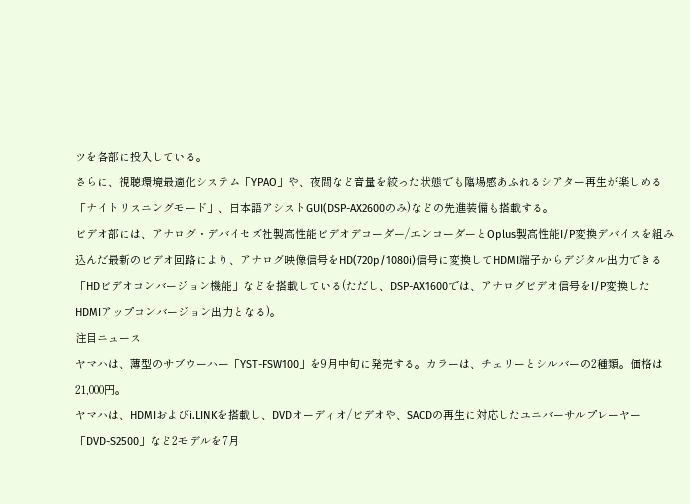ツを各部に投入している。
さらに、視聴環境最適化システム「YPAO」や、夜間など音量を絞った状態でも臨場感あふれるシアター再生が楽しめる「ナイトリスニングモード」、日本語アシストGUI(DSP-AX2600のみ)などの先進装備も搭載する。
ビデオ部には、アナログ・デバイセズ社製高性能ビデオデコーダー/エンコーダーとOplus製高性能I/P変換デバイスを組み込んだ最新のビデオ回路により、アナログ映像信号をHD(720p/1080i)信号に変換してHDMI端子からデジタル出力できる「HDビデオコンバージョン機能」などを搭載している(ただし、DSP-AX1600では、アナログビデオ信号をI/P変換したHDMIアップコンバージョン出力となる)。
注目ニュース
ヤマハは、薄型のサブウーハー「YST-FSW100」を9月中旬に発売する。カラーは、チェリーとシルバーの2種類。価格は21,000円。
ヤマハは、HDMIおよびi.LINKを搭載し、DVDオーディオ/ビデオや、SACDの再生に対応したユニバーサルプレーヤー「DVD-S2500」など2モデルを7月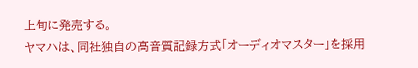上旬に発売する。
ヤマハは、同社独自の高音質記録方式「オーディオマスター」を採用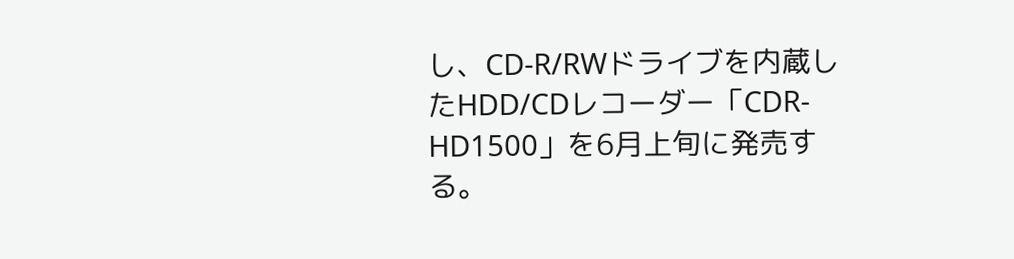し、CD-R/RWドライブを内蔵したHDD/CDレコーダー「CDR-HD1500」を6月上旬に発売する。